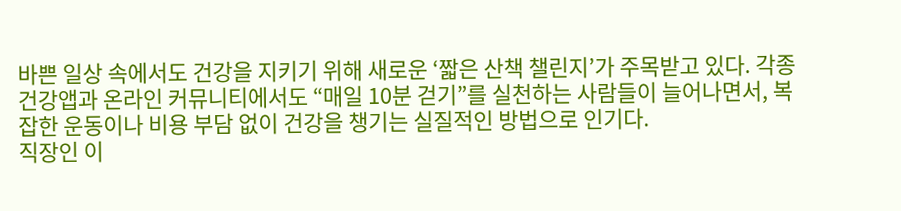바쁜 일상 속에서도 건강을 지키기 위해 새로운 ‘짧은 산책 챌린지’가 주목받고 있다. 각종 건강앱과 온라인 커뮤니티에서도 “매일 10분 걷기”를 실천하는 사람들이 늘어나면서, 복잡한 운동이나 비용 부담 없이 건강을 챙기는 실질적인 방법으로 인기다.
직장인 이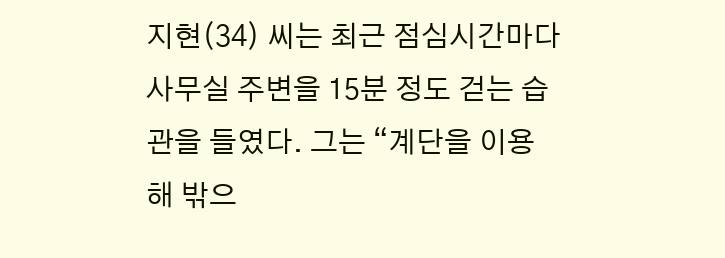지현(34) 씨는 최근 점심시간마다 사무실 주변을 15분 정도 걷는 습관을 들였다. 그는 “계단을 이용해 밖으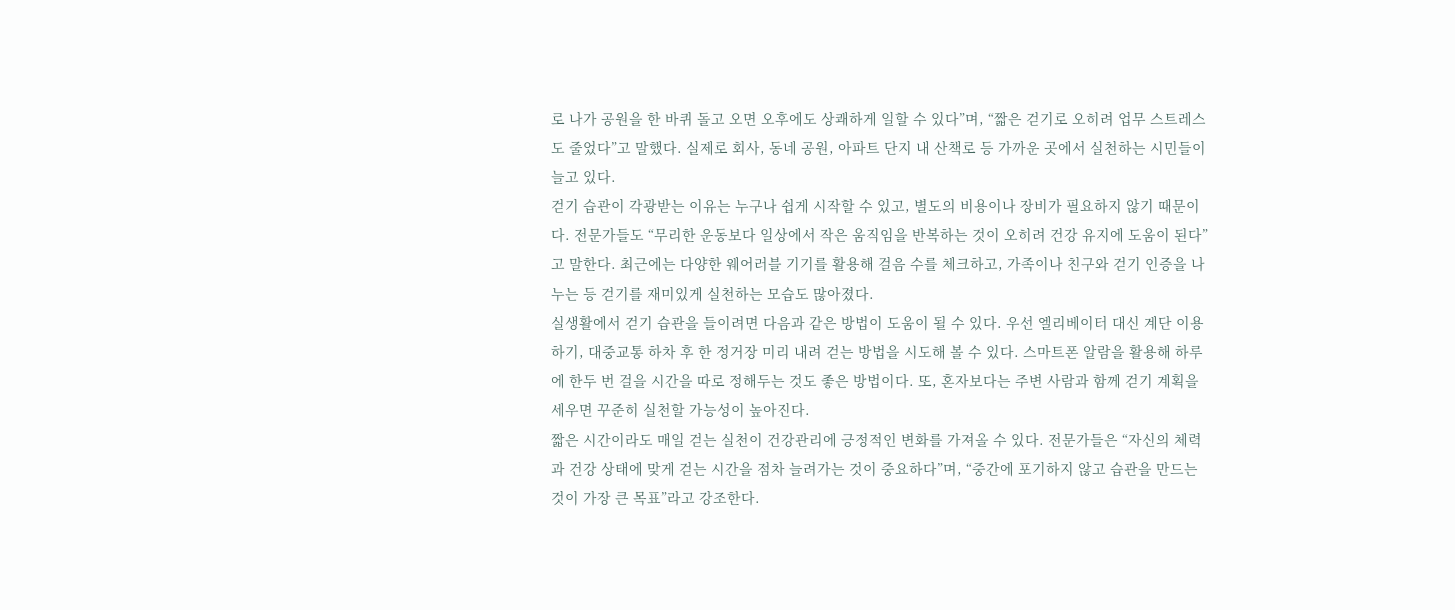로 나가 공원을 한 바퀴 돌고 오면 오후에도 상쾌하게 일할 수 있다”며, “짧은 걷기로 오히려 업무 스트레스도 줄었다”고 말했다. 실제로 회사, 동네 공원, 아파트 단지 내 산책로 등 가까운 곳에서 실천하는 시민들이 늘고 있다.
걷기 습관이 각광받는 이유는 누구나 쉽게 시작할 수 있고, 별도의 비용이나 장비가 필요하지 않기 때문이다. 전문가들도 “무리한 운동보다 일상에서 작은 움직임을 반복하는 것이 오히려 건강 유지에 도움이 된다”고 말한다. 최근에는 다양한 웨어러블 기기를 활용해 걸음 수를 체크하고, 가족이나 친구와 걷기 인증을 나누는 등 걷기를 재미있게 실천하는 모습도 많아졌다.
실생활에서 걷기 습관을 들이려면 다음과 같은 방법이 도움이 될 수 있다. 우선 엘리베이터 대신 계단 이용하기, 대중교통 하차 후 한 정거장 미리 내려 걷는 방법을 시도해 볼 수 있다. 스마트폰 알람을 활용해 하루에 한두 번 걸을 시간을 따로 정해두는 것도 좋은 방법이다. 또, 혼자보다는 주변 사람과 함께 걷기 계획을 세우면 꾸준히 실천할 가능성이 높아진다.
짧은 시간이라도 매일 걷는 실천이 건강관리에 긍정적인 변화를 가져올 수 있다. 전문가들은 “자신의 체력과 건강 상태에 맞게 걷는 시간을 점차 늘려가는 것이 중요하다”며, “중간에 포기하지 않고 습관을 만드는 것이 가장 큰 목표”라고 강조한다.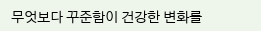무엇보다 꾸준함이 건강한 변화를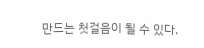만드는 첫걸음이 될 수 있다.